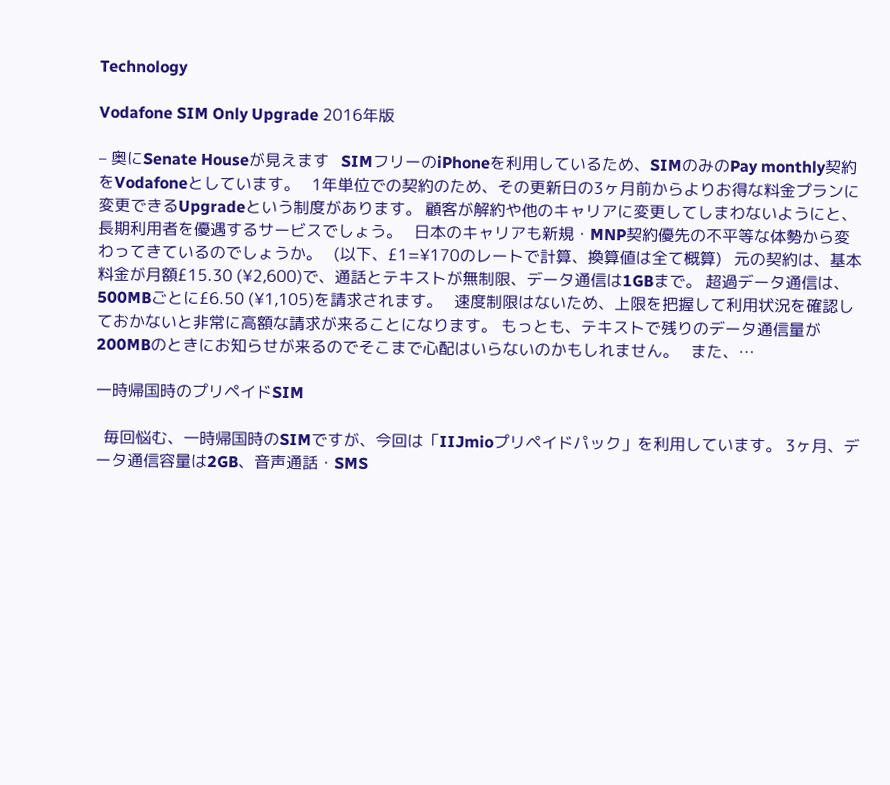Technology

Vodafone SIM Only Upgrade 2016年版

– 奥にSenate Houseが見えます   SIMフリーのiPhoneを利用しているため、SIMのみのPay monthly契約をVodafoneとしています。   1年単位での契約のため、その更新日の3ヶ月前からよりお得な料金プランに変更できるUpgradeという制度があります。 顧客が解約や他のキャリアに変更してしまわないようにと、長期利用者を優遇するサービスでしょう。   日本のキャリアも新規・MNP契約優先の不平等な体勢から変わってきているのでしょうか。   (以下、£1=¥170のレートで計算、換算値は全て概算)   元の契約は、基本料金が月額£15.30 (¥2,600)で、通話とテキストが無制限、データ通信は1GBまで。 超過データ通信は、500MBごとに£6.50 (¥1,105)を請求されます。   速度制限はないため、上限を把握して利用状況を確認しておかないと非常に高額な請求が来ることになります。 もっとも、テキストで残りのデータ通信量が200MBのときにお知らせが来るのでそこまで心配はいらないのかもしれません。   また、…

一時帰国時のプリペイドSIM

  毎回悩む、一時帰国時のSIMですが、今回は「IIJmioプリペイドパック」を利用しています。 3ヶ月、データ通信容量は2GB、音声通話・SMS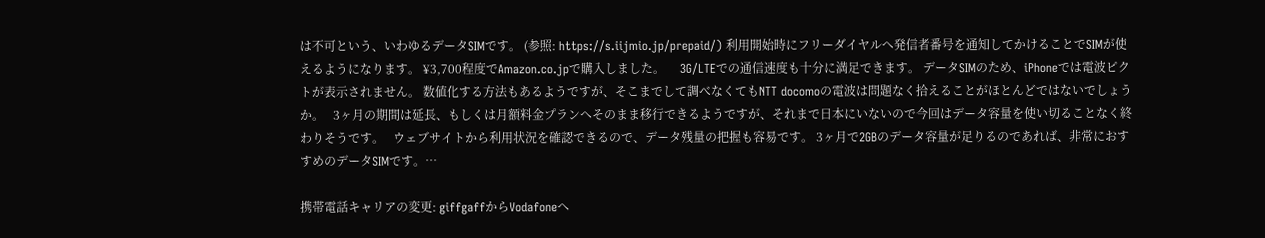は不可という、いわゆるデータSIMです。 (参照: https://s.iijmio.jp/prepaid/) 利用開始時にフリーダイヤルへ発信者番号を通知してかけることでSIMが使えるようになります。 ¥3,700程度でAmazon.co.jpで購入しました。     3G/LTEでの通信速度も十分に満足できます。 データSIMのため、iPhoneでは電波ピクトが表示されません。 数値化する方法もあるようですが、そこまでして調べなくてもNTT docomoの電波は問題なく拾えることがほとんどではないでしょうか。   3ヶ月の期間は延長、もしくは月額料金プランへそのまま移行できるようですが、それまで日本にいないので今回はデータ容量を使い切ることなく終わりそうです。   ウェブサイトから利用状況を確認できるので、データ残量の把握も容易です。 3ヶ月で2GBのデータ容量が足りるのであれば、非常におすすめのデータSIMです。…

携帯電話キャリアの変更: giffgaffからVodafoneへ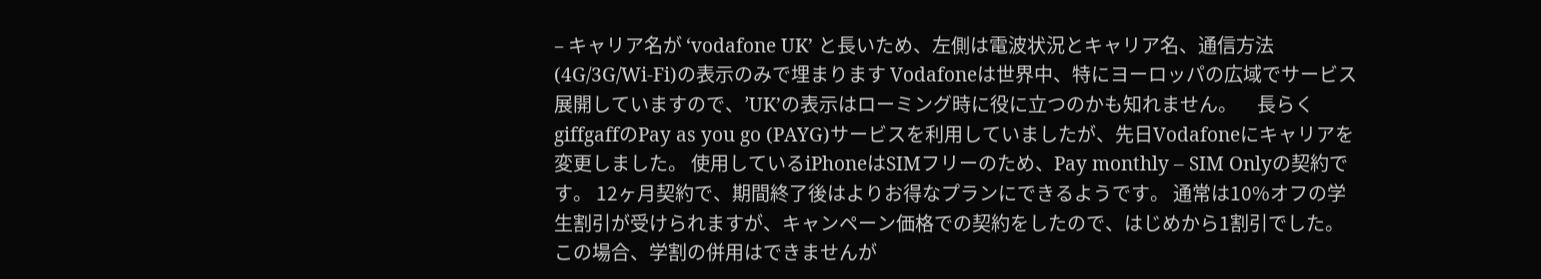– キャリア名が ‘vodafone UK’ と長いため、左側は電波状況とキャリア名、通信方法(4G/3G/Wi-Fi)の表示のみで埋まります Vodafoneは世界中、特にヨーロッパの広域でサービス展開していますので、’UK’の表示はローミング時に役に立つのかも知れません。     長らくgiffgaffのPay as you go (PAYG)サービスを利用していましたが、先日Vodafoneにキャリアを変更しました。 使用しているiPhoneはSIMフリーのため、Pay monthly – SIM Onlyの契約です。 12ヶ月契約で、期間終了後はよりお得なプランにできるようです。 通常は10%オフの学生割引が受けられますが、キャンペーン価格での契約をしたので、はじめから1割引でした。 この場合、学割の併用はできませんが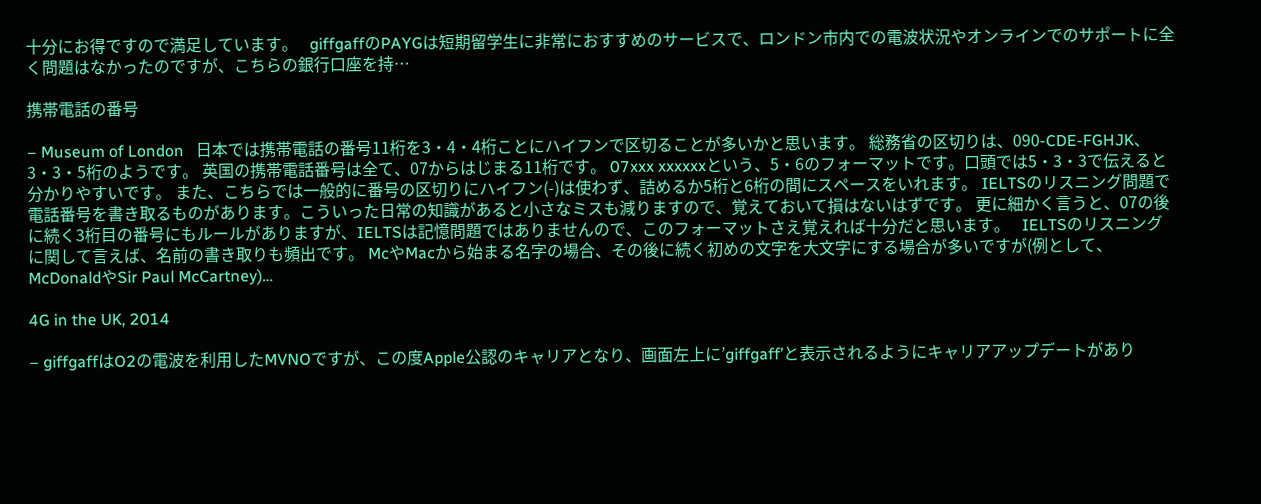十分にお得ですので満足しています。   giffgaffのPAYGは短期留学生に非常におすすめのサービスで、ロンドン市内での電波状況やオンラインでのサポートに全く問題はなかったのですが、こちらの銀行口座を持…

携帯電話の番号

– Museum of London   日本では携帯電話の番号11桁を3・4・4桁ことにハイフンで区切ることが多いかと思います。 総務省の区切りは、090-CDE-FGHJK、3・3・5桁のようです。 英国の携帯電話番号は全て、07からはじまる11桁です。 07xxx xxxxxxという、5・6のフォーマットです。口頭では5・3・3で伝えると分かりやすいです。 また、こちらでは一般的に番号の区切りにハイフン(-)は使わず、詰めるか5桁と6桁の間にスペースをいれます。 IELTSのリスニング問題で電話番号を書き取るものがあります。こういった日常の知識があると小さなミスも減りますので、覚えておいて損はないはずです。 更に細かく言うと、07の後に続く3桁目の番号にもルールがありますが、IELTSは記憶問題ではありませんので、このフォーマットさえ覚えれば十分だと思います。   IELTSのリスニングに関して言えば、名前の書き取りも頻出です。 McやMacから始まる名字の場合、その後に続く初めの文字を大文字にする場合が多いですが(例として、McDonaldやSir Paul McCartney)…

4G in the UK, 2014

– giffgaffはO2の電波を利用したMVNOですが、この度Apple公認のキャリアとなり、画面左上に’giffgaff’と表示されるようにキャリアアップデートがあり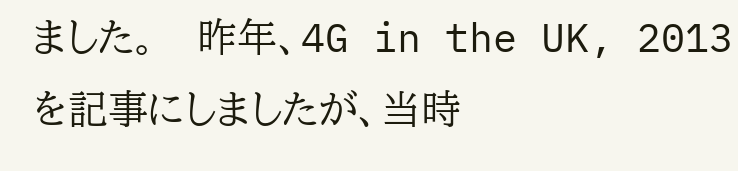ました。   昨年、4G in the UK, 2013を記事にしましたが、当時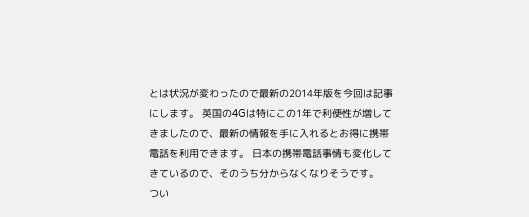とは状況が変わったので最新の2014年版を今回は記事にします。 英国の4Gは特にこの1年で利便性が増してきましたので、最新の情報を手に入れるとお得に携帯電話を利用できます。 日本の携帯電話事情も変化してきているので、そのうち分からなくなりそうです。   つい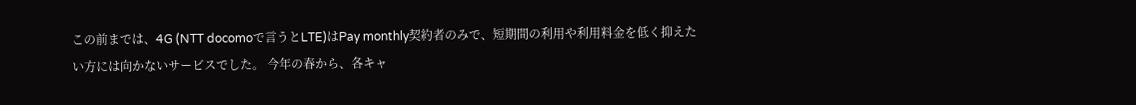この前までは、4G (NTT docomoで言うとLTE)はPay monthly契約者のみで、短期間の利用や利用料金を低く抑えたい方には向かないサービスでした。 今年の春から、各キャ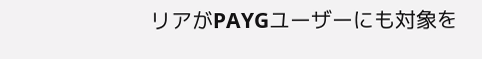リアがPAYGユーザーにも対象を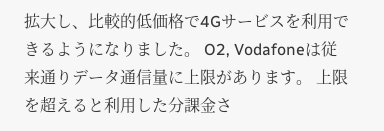拡大し、比較的低価格で4Gサービスを利用できるようになりました。 O2, Vodafoneは従来通りデータ通信量に上限があります。 上限を超えると利用した分課金さ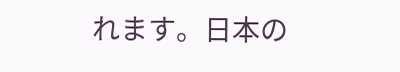れます。日本の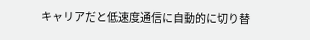キャリアだと低速度通信に自動的に切り替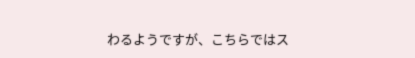わるようですが、こちらではス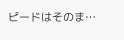ピードはそのま…